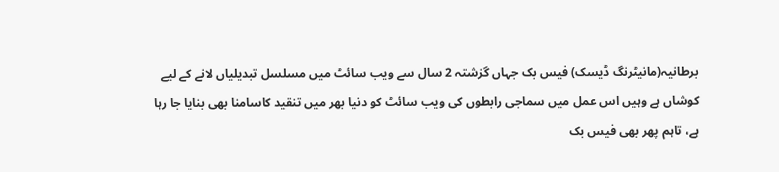برطانیہ(مانیٹرنگ ڈیسک) فیس بک جہاں گزشتہ 2 سال سے ویب سائٹ میں مسلسل تبدیلیاں لانے کے لیے کوشاں ہے وہیں اس عمل میں سماجی رابطوں کی ویب سائٹ کو دنیا بھر میں تنقید کاسامنا بھی بنایا جا رہا ہے، تاہم پھر بھی فیس بک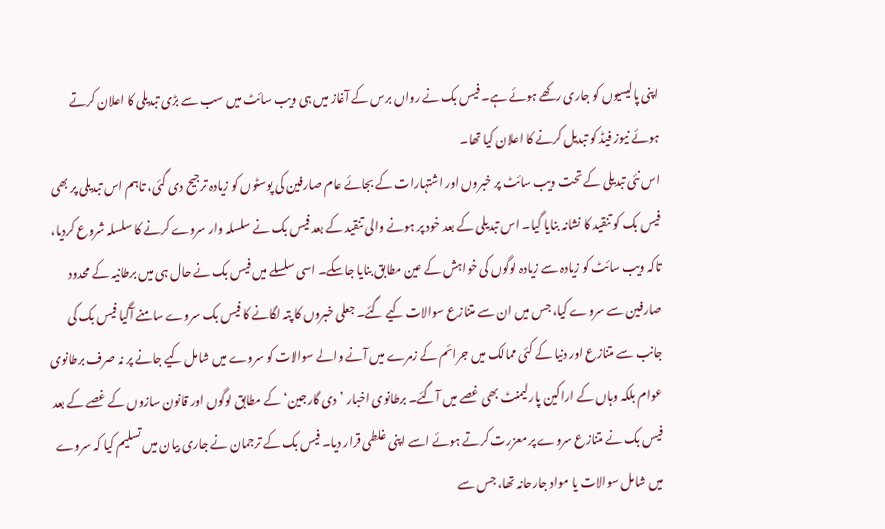اپنی پالیسیوں کو جاری رکھے ہوئے ہے۔ فیس بک نے رواں برس کے آغاز میں ہی ویب سائٹ میں سب سے بڑی تبدیلی کا اعلان کرتے ہوئے نیوز فیڈ کو تبدیل کرنے کا اعلان کیا تھا۔
اس نئی تبدیلی کے تحت ویب سائٹ پر خبروں اور اشتہارات کے بجائے عام صارفین کی پوسٹوں کو زیادہ ترجیح دی گئی، تاہم اس تبدیلی پر بھی فیس بک کو تنقید کا نشانہ بنایا گیا۔ اس تبدیلی کے بعد خود پر ہونے والی تنقید کے بعد فیس بک نے سلسلہ وار سروے کرنے کا سلسلہ شروع کردیا، تاکہ ویب سائٹ کو زیادہ سے زیادہ لوگوں کی خواہش کے عین مطابق بنایا جاسکے۔ اسی سلسلے میں فیس بک نے حال ہی میں برطانیہ کے محدود صارفین سے سروے کیا، جس میں ان سے متنازع سوالات کیے گئے۔ جعلی خبروں کا پتہ لگانے کا فیس بک سروے سامنے آگیا فیس بک کی جانب سے متنازع اور دنیا کے کئی ممالک میں جرائم کے زمرے میں آنے والے سوالات کو سروے میں شامل کیے جانے پر نہ صرف برطانوی عوام بلکہ وہاں کے اراکین پارلیمنٹ بھی غصے میں آگئے۔ برطانوی اخبار ’دی گارجین‘ کے مطابق لوگوں اور قانون سازوں کے غصے کے بعد فیس بک نے متنازع سروے پر معزرت کرتے ہوئے اسے اپنی غلطی قرار دیا۔ فیس بک کے ترجمان نے جاری بیان میں تسلیم کیا کہ سروے میں شامل سوالات یا مواد جارحانہ تھا، جس سے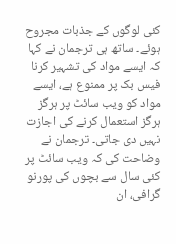کئی لوگوں کے جذبات مجروح ہوئے۔ ساتھ ہی ترجمان نے کہا کہ ایسے مواد کی تشہیر کرنا فیس بک پر ممنوع ہے، ایسے مواد کو ویب سائٹ پر ہرگز ہرگز استعمال کرنے کی اجازت نہیں دی جاتی۔ ترجمان نے وضاحت کی کہ ویب سائٹ پر کئی سال سے بچوں کی پورنو گرافی، ان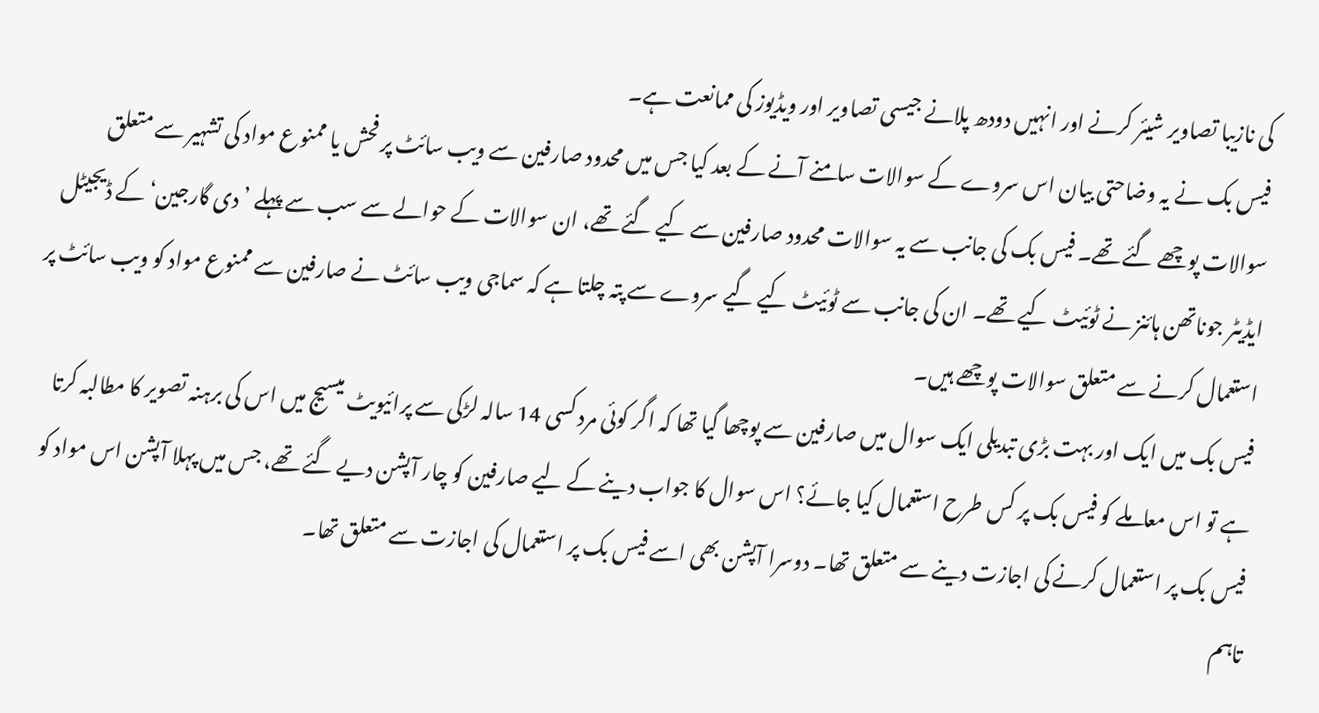کی نازیبا تصاویر شیئر کرنے اور انہیں دودھ پلانے جیسی تصاویر اور ویڈیوز کی ممانعت ہے۔
فیس بک نے یہ وضاحتی بیان اس سروے کے سوالات سامنے آنے کے بعد کیا جس میں محدود صارفین سے ویب سائٹ پر فحش یا ممنوع مواد کی تشہیر سے متعلق سوالات پوچھے گئے تھے۔ فیس بک کی جانب سے یہ سوالات محدود صارفین سے کیے گئے تھے، ان سوالات کے حوالے سے سب سے پہلے ’دی گارجین‘ کے ڈیجیٹل ایڈیٹر جوناتھن ہائنز نے ٹوئیٹ کیے تھے۔ ان کی جانب سے ٹوئیٹ کیے گیے سروے سے پتہ چلتا ہے کہ سماجی ویب سائٹ نے صارفین سے ممنوع مواد کو ویب سائٹ پر استعمال کرنے سے متعلق سوالات پوچھے ہیں۔
فیس بک میں ایک اور بہت بڑی تبدیلی ایک سوال میں صارفین سے پوچھا گیا تھا کہ اگر کوئی مرد کسی 14 سالہ لڑکی سے پرائیویٹ میسیج میں اس کی برہنہ تصویر کا مطالبہ کرتا ہے تو اس معاملے کو فیس بک پر کس طرح استعمال کیا جائے؟ اس سوال کا جواب دینے کے لیے صارفین کو چار آپشن دیے گئے تھے، جس میں پہلا آپشن اس مواد کو فیس بک پر استعمال کرنے کی اجازت دینے سے متعلق تھا۔ دوسرا آپشن بھی اسے فیس بک پر استعمال کی اجازت سے متعلق تھا۔
تاہم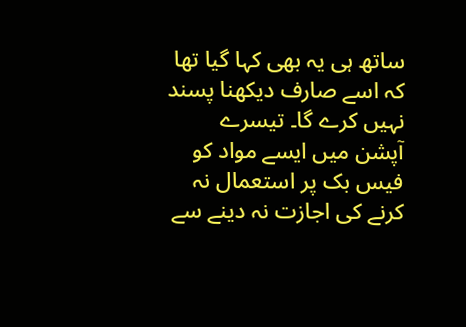ساتھ ہی یہ بھی کہا گیا تھا کہ اسے صارف دیکھنا پسند نہیں کرے گا۔ تیسرے آپشن میں ایسے مواد کو فیس بک پر استعمال نہ کرنے کی اجازت نہ دینے سے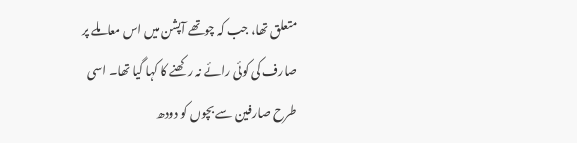متعلق تھا، جب کہ چوتھے آپشن میں اس معاملے پر صارف کی کوئی رائے نہ رکھنے کا کہا گیا تھا۔ اسی طرح صارفین سے بچوں کو دودھ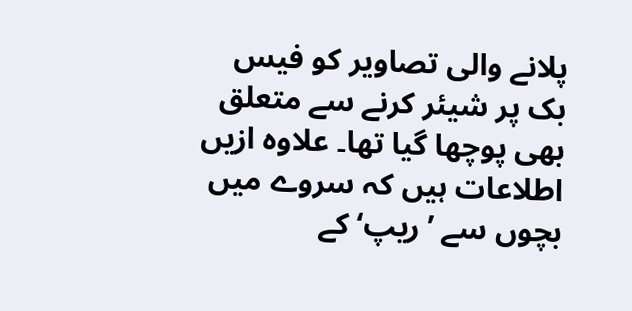پلانے والی تصاویر کو فیس بک پر شیئر کرنے سے متعلق بھی پوچھا گیا تھا۔ علاوہ ازیں اطلاعات ہیں کہ سروے میں بچوں سے ’ریپ‘ کے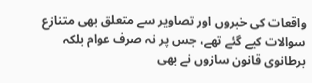واقعات کی خبروں اور تصاویر سے متعلق بھی متنازع سوالات کیے گئے تھے، جس پر نہ صرف عوام بلکہ برطانوی قانون سازوں نے بھی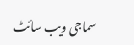سماجی ویب سائٹ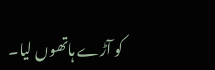کو آڑے ہاتھوں لیا۔